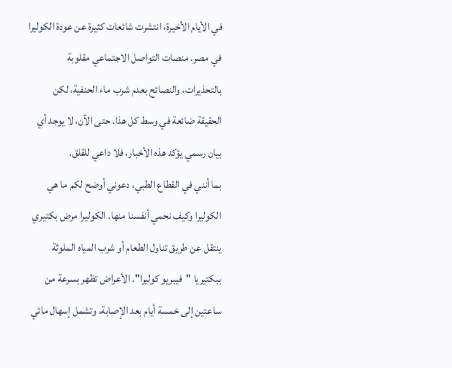في الأيام الأخيرة، انتشرت شائعات كثيرة عن عودة الكوليرا في مصر. منصات التواصل الاجتماعي مقلوبة بالتحذيرات، والنصائح بعدم شرب ماء الحنفية، لكن الحقيقة ضائعة في وسط كل هذا. حتى الآن، لا يوجد أي بيان رسمي يؤكد هذه الأخبار، فلا داعي للقلق.
بما أنني في القطاع الطبي، دعوني أوضح لكم ما هي الكوليرا وكيف نحمي أنفسنا منها. الكوليرا مرض بكتيري ينتقل عن طريق تناول الطعام أو شرب المياه الملوثة ببكتيريا "فيبريو كوليرا". الأعراض تظهر بسرعة من ساعتين إلى خمسة أيام بعد الإصابة، وتشمل إسهال مائي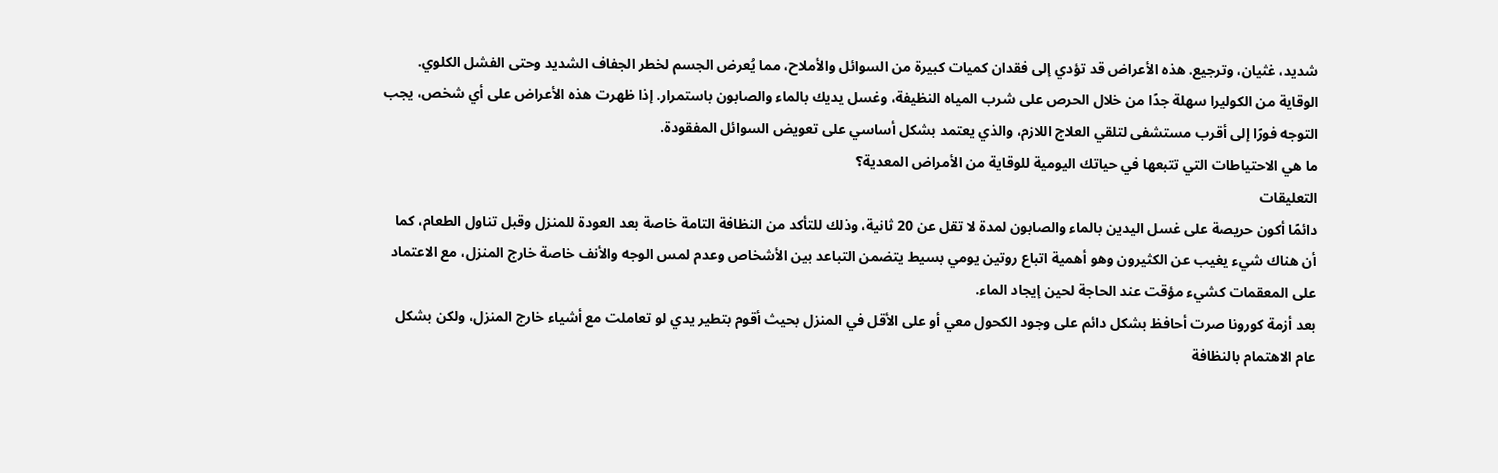شديد، غثيان، وترجيع. هذه الأعراض قد تؤدي إلى فقدان كميات كبيرة من السوائل والأملاح، مما يُعرض الجسم لخطر الجفاف الشديد وحتى الفشل الكلوي.
الوقاية من الكوليرا سهلة جدًا من خلال الحرص على شرب المياه النظيفة، وغسل يديك بالماء والصابون باستمرار. إذا ظهرت هذه الأعراض على أي شخص، يجب التوجه فورًا إلى أقرب مستشفى لتلقي العلاج اللازم، والذي يعتمد بشكل أساسي على تعويض السوائل المفقودة.
ما هي الاحتياطات التي تتبعها في حياتك اليومية للوقاية من الأمراض المعدية؟
التعليقات
دائمًا أكون حريصة على غسل اليدين بالماء والصابون لمدة لا تقل عن 20 ثانية، وذلك للتأكد من النظافة التامة خاصة بعد العودة للمنزل وقبل تناول الطعام، كما أن هناك شيء يغيب عن الكثيرون وهو أهمية اتباع روتين يومي بسيط يتضمن التباعد بين الأشخاص وعدم لمس الوجه والأنف خاصة خارج المنزل، مع الاعتماد على المعقمات كشيء مؤقت عند الحاجة لحين إيجاد الماء.
بعد أزمة كورونا صرت أحافظ بشكل دائم على وجود الكحول معي أو على الأقل في المنزل بحيث أقوم بتطير يدي لو تعاملت مع أشياء خارج المنزل، ولكن بشكل عام الاهتمام بالنظافة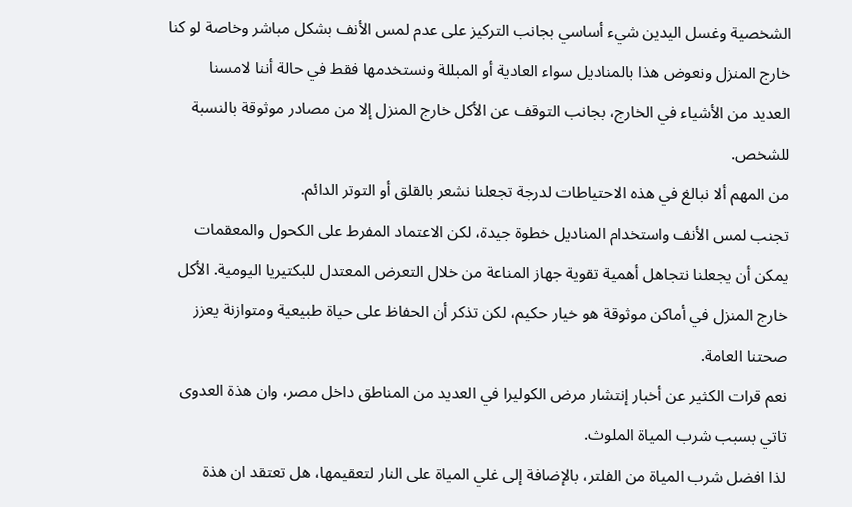الشخصية وغسل اليدين شيء أساسي بجانب التركيز على عدم لمس الأنف بشكل مباشر وخاصة لو كنا خارج المنزل ونعوض هذا بالمناديل سواء العادية أو المبللة ونستخدمها فقط في حالة أننا لامسنا العديد من الأشياء في الخارج، بجانب التوقف عن الأكل خارج المنزل إلا من مصادر موثوقة بالنسبة للشخص.
من المهم ألا نبالغ في هذه الاحتياطات لدرجة تجعلنا نشعر بالقلق أو التوتر الدائم.
تجنب لمس الأنف واستخدام المناديل خطوة جيدة، لكن الاعتماد المفرط على الكحول والمعقمات يمكن أن يجعلنا نتجاهل أهمية تقوية جهاز المناعة من خلال التعرض المعتدل للبكتيريا اليومية. الأكل خارج المنزل في أماكن موثوقة هو خيار حكيم، لكن تذكر أن الحفاظ على حياة طبيعية ومتوازنة يعزز صحتنا العامة.
نعم قرات الكثير عن أخبار إنتشار مرض الكوليرا في العديد من المناطق داخل مصر، وان هذة العدوى تاتي بسبب شرب المياة الملوث.
لذا افضل شرب المياة من الفلتر، بالإضافة إلى غلي المياة على النار لتعقيمها، هل تعتقد ان هذة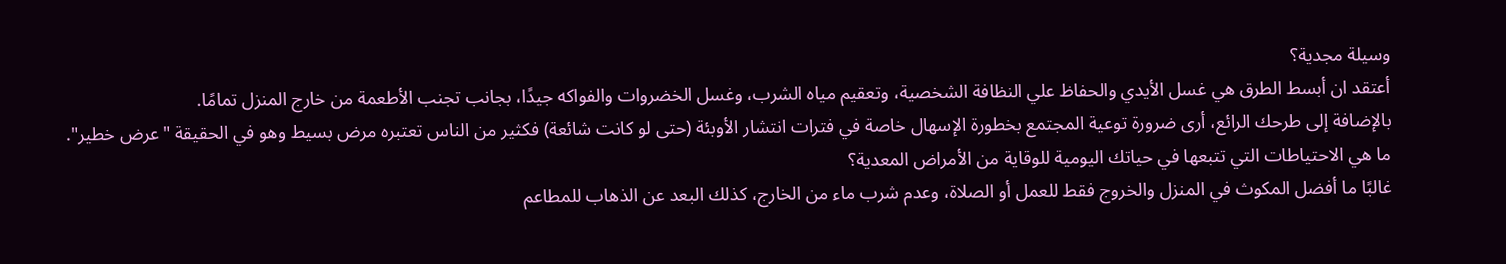وسيلة مجدية؟
أعتقد ان أبسط الطرق هي غسل الأيدي والحفاظ علي النظافة الشخصية، وتعقيم مياه الشرب، وغسل الخضروات والفواكه جيدًا، بجانب تجنب الأطعمة من خارج المنزل تمامًا.
بالإضافة إلى طرحك الرائع، أرى ضرورة توعية المجتمع بخطورة الإسهال خاصة في فترات انتشار الأوبئة (حتى لو كانت شائعة) فكثير من الناس تعتبره مرض بسيط وهو في الحقيقة "عرض خطير".
ما هي الاحتياطات التي تتبعها في حياتك اليومية للوقاية من الأمراض المعدية؟
غالبًا ما أفضل المكوث في المنزل والخروج فقط للعمل أو الصلاة، وعدم شرب ماء من الخارج، كذلك البعد عن الذهاب للمطاعم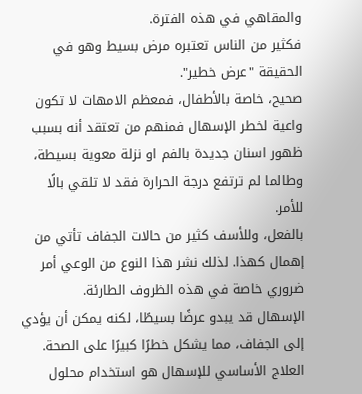والمقاهي في هذه الفترة.
فكثير من الناس تعتبره مرض بسيط وهو في الحقيقة "عرض خطير".
صحيح، خاصة بالأطفال، فمعظم الامهات لا تكون واعية لخطر الإسهال فمنهم من تعتقد أنه بسبب ظهور اسنان جديدة بالفم او نزلة معوية بسيطة، وطالما لم ترتفع درجة الحرارة فقد لا تلقي بالًا للأمر.
بالفعل، وللأسف كثير من حالات الجفاف تأتي من إهمال كهذا. لذلك نشر هذا النوع من الوعي أمر ضروري خاصة في هذه الظروف الطارئة.
الإسهال قد يبدو عرضًا بسيطًا، لكنه يمكن أن يؤدي إلى الجفاف، مما يشكل خطرًا كبيرًا على الصحة.
العلاج الأساسي للإسهال هو استخدام محلول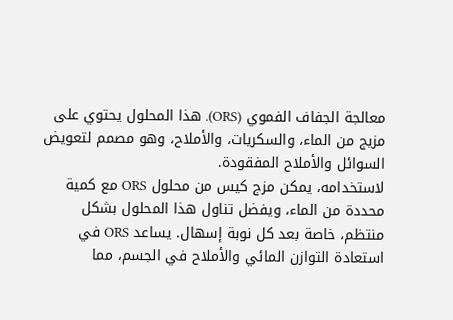معالجة الجفاف الفموي (ORS). هذا المحلول يحتوي على مزيج من الماء، والسكريات، والأملاح، وهو مصمم لتعويض السوائل والأملاح المفقودة.
لاستخدامه، يمكن مزج كيس من محلول ORS مع كمية محددة من الماء، ويفضل تناول هذا المحلول بشكل منتظم، خاصة بعد كل نوبة إسهال. يساعد ORS في استعادة التوازن المائي والأملاح في الجسم، مما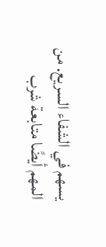يسهم في الشفاء السريع. من المهم أيضًا متابعة شرب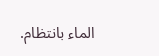الماء بانتظام.